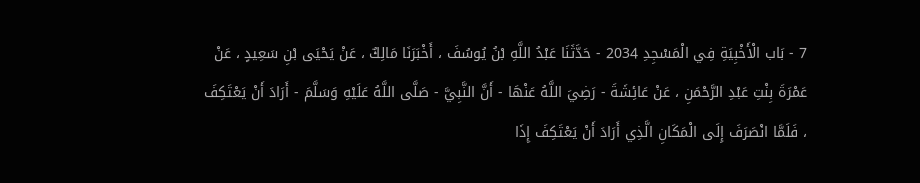7 - بَاب الْأَخْبِيَةِ فِي الْمَسْجِدِ 2034 - حَدَّثَنَا عَبْدُ اللَّهِ بْنُ يُوسُفَ ، أَخْبَرَنَا مَالِكٌ ، عَنْ يَحْيَى بْنِ سَعِيدٍ ، عَنْ عَمْرَةَ بِنْتِ عَبْدِ الرَّحْمَنِ ، عَنْ عَائِشَةَ - رَضِيَ اللَّهُ عَنْهَا - أَنَّ النَّبِيَّ - صَلَّى اللَّهُ عَلَيْهِ وَسَلَّمَ - أَرَادَ أَنْ يَعْتَكِفَ ، فَلَمَّا انْصَرَفَ إِلَى الْمَكَانِ الَّذِي أَرَادَ أَنْ يَعْتَكِفَ إِذَا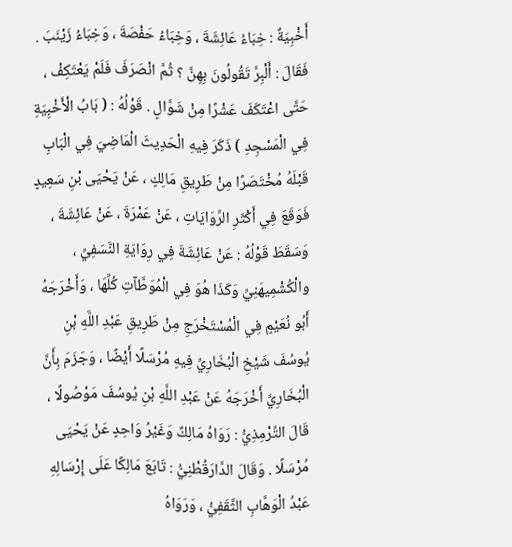أَخْبِيَةٌ : خِبَاءُ عَائِشَةَ ، وَخِبَاءُ حَفْصَةَ ، وَخِبَاءُ زَيْنَبَ . فَقَالَ : أَلْبِرَّ تَقُولُونَ بِهِنَّ ؟ ثُمَّ انْصَرَفَ فَلَمْ يَعْتَكِفْ ، حَتَّى اعْتَكَفَ عَشْرًا مِنْ شَوَّالٍ . قَوْلُهُ : ( بَابُ الْأَخْبِيَةِ فِي الْمَسْجِدِ ) ذَكَرَ فِيهِ الْحَدِيثَ الْمَاضِيَ فِي الْبَابِ قَبْلَهُ مُخْتَصَرًا مِنْ طَرِيقِ مَالِكٍ ، عَنْ يَحْيَى بْنِ سَعِيدٍ فَوَقَعَ فِي أَكْثَرِ الرِّوَايَاتِ ، عَنْ عَمْرَةَ ، عَنْ عَائِشَةَ ، وَسَقَطَ قَوْلُهُ : عَنْ عَائِشَةَ فِي رِوَايَةِ النَّسَفِيِّ ، والْكُشْمِيهَنِيِّ وَكَذَا هُوَ فِي الْمُوَطَّآتِ كُلِّهَا ، وَأَخْرَجَهُ أَبُو نُعَيْمٍ فِي الْمُسْتَخْرَجِ مِنْ طَرِيقِ عَبْدِ اللَّهِ بْنِ يُوسُفَ شَيْخِ الْبُخَارِيِّ فِيهِ مُرْسَلًا أَيْضًا ، وَجَزَمَ بِأَنَّ الْبُخَارِيَّ أَخْرَجَهُ عَنْ عَبْدِ اللَّهِ بْنِ يُوسُفَ مَوْصُولًا ، قَالَ التِّرْمِذِيُّ : رَوَاهُ مَالِكٌ وَغَيْرُ وَاحِدٍ عَنْ يَحْيَى مُرْسَلًا . وَقَالَ الدَّارَقُطْنِيُّ : تَابَعَ مَالِكًا عَلَى إِرْسَالِهِ عَبْدُ الْوَهَّابِ الثَّقَفِيُّ ، وَرَوَاهُ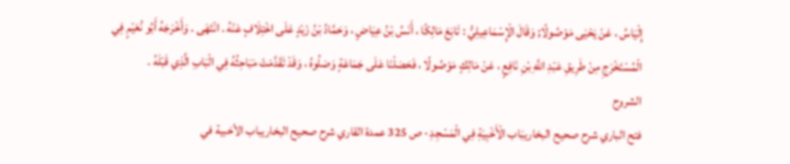إِلْيَاسُ ، عَنْ يَحْيَى مَوْصُولًا; وَقَالَ الْإِسْمَاعِيلِيُّ : تَابَعَ مَالِكًا ، أَنَسُ بْنُ عِيَاضٍ ، وَحَمَّادُ بْنُ زَيْدٍ عَلَى اخْتِلَافٍ عَنْهُ . انْتَهَى . وَأَخْرَجَهُ أَبُو نُعَيْمٍ فِي الْمُسْتَخْرَجِ مِنْ طَرِيقِ عَبْدِ اللَّهِ بْنِ نَافِعٍ ، عَنْ مَالِكٍ مَوْصُولًا ، فَحَصَلْنَا عَلَى جَمَاعَةٍ وَصَلُوهُ ، وَقَدْ تَقَدَّمَتْ مَبَاحِثُهُ فِي الْبَابِ الَّذِي قَبْلَهُ .
الشروح
فتح الباري شرح صحيح البخاريبَاب الْأَخْبِيَةِ فِي الْمَسْجِدِ · ص 325 عمدة القاري شرح صحيح البخاريباب الأخبية في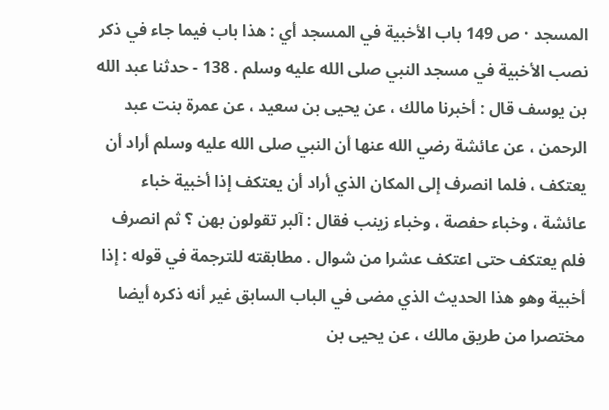المسجد · ص 149 باب الأخبية في المسجد أي : هذا باب فيما جاء في ذكر نصب الأخبية في مسجد النبي صلى الله عليه وسلم . 138 - حدثنا عبد الله بن يوسف قال : أخبرنا مالك ، عن يحيى بن سعيد ، عن عمرة بنت عبد الرحمن ، عن عائشة رضي الله عنها أن النبي صلى الله عليه وسلم أراد أن يعتكف ، فلما انصرف إلى المكان الذي أراد أن يعتكف إذا أخبية خباء عائشة ، وخباء حفصة ، وخباء زينب فقال : آلبر تقولون بهن ؟ ثم انصرف فلم يعتكف حتى اعتكف عشرا من شوال . مطابقته للترجمة في قوله : إذا أخبية وهو هذا الحديث الذي مضى في الباب السابق غير أنه ذكره أيضا مختصرا من طريق مالك ، عن يحيى بن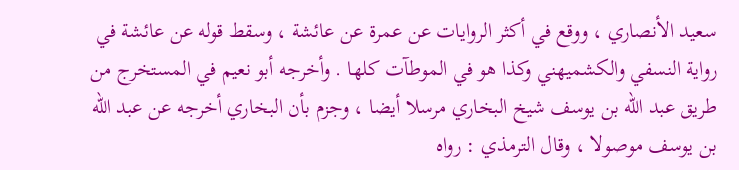سعيد الأنصاري ، ووقع في أكثر الروايات عن عمرة عن عائشة ، وسقط قوله عن عائشة في رواية النسفي والكشميهني وكذا هو في الموطآت كلها . وأخرجه أبو نعيم في المستخرج من طريق عبد الله بن يوسف شيخ البخاري مرسلا أيضا ، وجزم بأن البخاري أخرجه عن عبد الله بن يوسف موصولا ، وقال الترمذي : رواه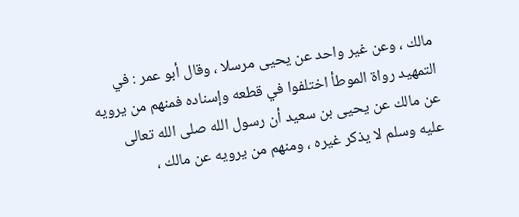مالك ، وعن غير واحد عن يحيى مرسلا ، وقال أبو عمر : في التمهيد رواة الموطأ اختلفوا في قطعه وإسناده فمنهم من يرويه عن مالك عن يحيى بن سعيد أن رسول الله صلى الله تعالى عليه وسلم لا يذكر غيره ، ومنهم من يرويه عن مالك ،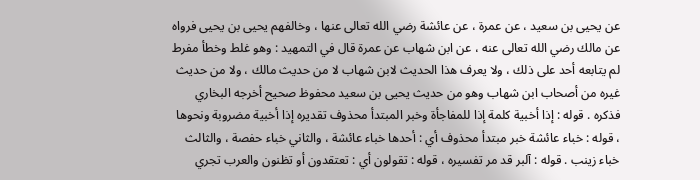عن يحيى بن سعيد ، عن عمرة ، عن عائشة رضي الله تعالى عنها ، وخالفهم يحيى بن يحيى فرواه عن مالك رضي الله تعالى عنه ، عن ابن شهاب عن عمرة قال في التمهيد : وهو غلط وخطأ مفرط لم يتابعه أحد على ذلك ، ولا يعرف هذا الحديث لابن شهاب لا من حديث مالك ، ولا من حديث غيره من أصحاب ابن شهاب وهو من حديث يحيى بن سعيد محفوظ صحيح أخرجه البخاري فذكره . قوله : إذا أخبية كلمة إذا للمفاجأة وخبر المبتدأ محذوف تقديره إذا أخبية مضروبة ونحوها ، قوله : خباء عائشة خبر مبتدأ محذوف أي : أحدها خباء عائشة ، والثاني خباء حفصة ، والثالث خباء زينب . قوله : آلبر قد مر تفسيره ، قوله : تقولون أي : تعتقدون أو تظنون والعرب تجري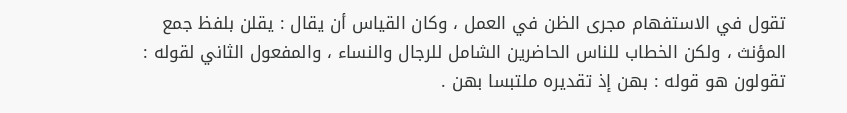تقول في الاستفهام مجرى الظن في العمل ، وكان القياس أن يقال : يقلن بلفظ جمع المؤنث ، ولكن الخطاب للناس الحاضرين الشامل للرجال والنساء ، والمفعول الثاني لقوله : تقولون هو قوله : بهن إذ تقديره ملتبسا بهن .